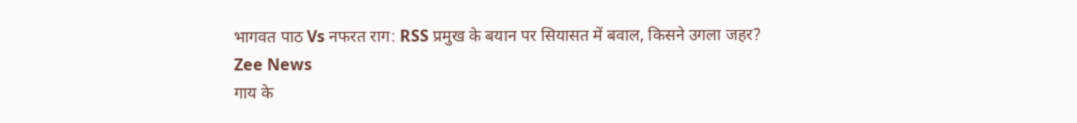भागवत पाठ Vs नफरत राग: RSS प्रमुख के बयान पर सियासत में बवाल, किसने उगला जहर?
Zee News
गाय के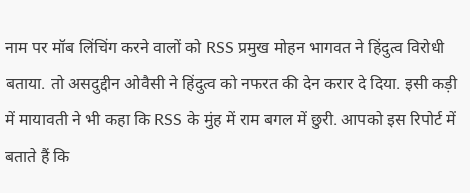नाम पर मॉब लिंचिंग करने वालों को RSS प्रमुख मोहन भागवत ने हिंदुत्व विरोधी बताया. तो असदुद्दीन ओवैसी ने हिंदुत्व को नफरत की देन करार दे दिया. इसी कड़ी में मायावती ने भी कहा कि RSS के मुंह में राम बगल में छुरी. आपको इस रिपोर्ट में बताते हैं कि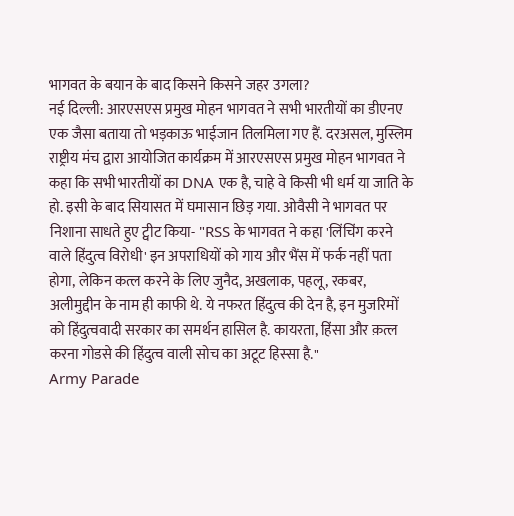भागवत के बयान के बाद किसने किसने जहर उगला?
नई दिल्ली: आरएसएस प्रमुख मोहन भागवत ने सभी भारतीयों का डीएनए एक जैसा बताया तो भड़काऊ भाईजान तिलमिला गए हैं. दरअसल, मुस्लिम राष्ट्रीय मंच द्वारा आयोजित कार्यक्रम में आरएसएस प्रमुख मोहन भागवत ने कहा कि सभी भारतीयों का DNA एक है, चाहे वे किसी भी धर्म या जाति के हो. इसी के बाद सियासत में घमासान छिड़ गया. ओवैसी ने भागवत पर निशाना साधते हुए ट्वीट किया- "RSS के भागवत ने कहा 'लिंचिंग करने वाले हिंदुत्व विरोधी' इन अपराधियों को गाय और भैंस में फर्क नहीं पता होगा, लेकिन कत्ल करने के लिए जुनैद, अखलाक, पहलू, रकबर, अलीमुद्दीन के नाम ही काफी थे. ये नफरत हिंदुत्व की देन है, इन मुजरिमों को हिंदुत्ववादी सरकार का समर्थन हासिल है. कायरता, हिंसा और क़त्ल करना गोडसे की हिंदुत्व वाली सोच का अटूट हिस्सा है."
Army Parade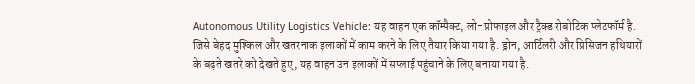Autonomous Utility Logistics Vehicle: यह वाहन एक कॉम्पैक्ट, लो-प्रोफाइल और ट्रैक्ड रोबोटिक प्लेटफॉर्म है. जिसे बेहद मुश्किल और खतरनाक इलाकों में काम करने के लिए तैयार किया गया है. ड्रोन, आर्टिलरी और प्रिसिजन हथियारों के बढ़ते खतरे को देखते हुए, यह वाहन उन इलाकों में सप्लाई पहुंचाने के लिए बनाया गया है.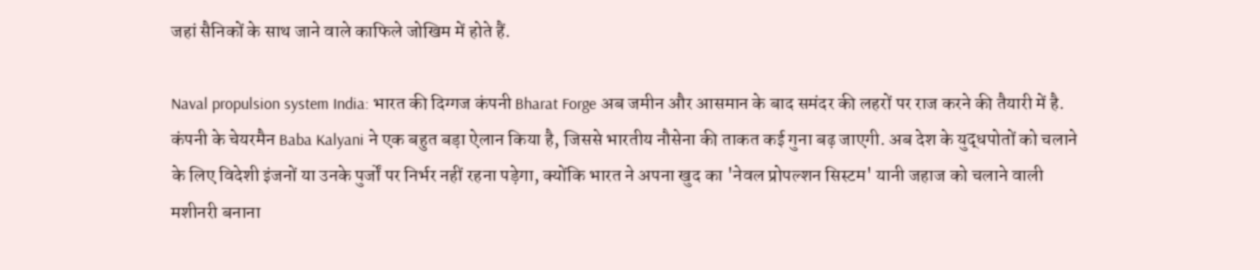जहां सैनिकों के साथ जाने वाले काफिले जोखिम में होते हैं.

Naval propulsion system India: भारत की दिग्गज कंपनी Bharat Forge अब जमीन और आसमान के बाद समंदर की लहरों पर राज करने की तैयारी में है. कंपनी के चेयरमैन Baba Kalyani ने एक बहुत बड़ा ऐलान किया है, जिससे भारतीय नौसेना की ताकत कई गुना बढ़ जाएगी. अब देश के युद्धपोतों को चलाने के लिए विदेशी इंजनों या उनके पुर्जों पर निर्भर नहीं रहना पड़ेगा, क्योंकि भारत ने अपना खुद का 'नेवल प्रोपल्शन सिस्टम' यानी जहाज को चलाने वाली मशीनरी बनाना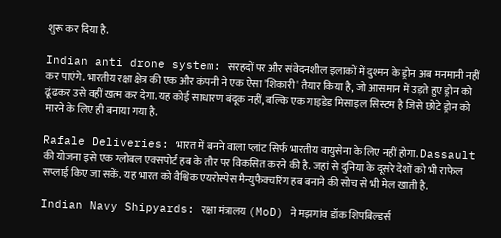शुरू कर दिया है.

Indian anti drone system: सरहदों पर और संवेदनशील इलाकों में दुश्मन के ड्रोन अब मनमानी नहीं कर पाएंगे. भारतीय रक्षा क्षेत्र की एक और कंपनी ने एक ऐसा 'शिकारी' तैयार किया है, जो आसमान में उड़ते हुए ड्रोन को ढूंढकर उसे वहीं खत्म कर देगा. यह कोई साधारण बंदूक नहीं, बल्कि एक गाइडेड मिसाइल सिस्टम है जिसे छोटे ड्रोन को मारने के लिए ही बनाया गया है.

Rafale Deliveries: भारत में बनने वाला प्लांट सिर्फ भारतीय वायुसेना के लिए नहीं होगा. Dassault की योजना इसे एक ग्लोबल एक्सपोर्ट हब के तौर पर विकसित करने की है. जहां से दुनिया के दूसरे देशों को भी राफेल सप्लाई किए जा सकें. यह भारत को वैश्विक एयरोस्पेस मैन्युफैक्चरिंग हब बनाने की सोच से भी मेल खाती है.

Indian Navy Shipyards: रक्षा मंत्रालय (MoD) ने मझगांव डॉक शिपबिल्डर्स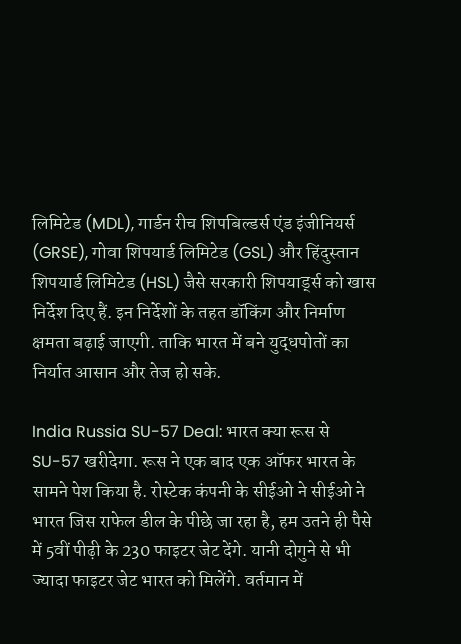लिमिटेड (MDL), गार्डन रीच शिपबिल्डर्स एंड इंजीनियर्स (GRSE), गोवा शिपयार्ड लिमिटेड (GSL) और हिंदुस्तान शिपयार्ड लिमिटेड (HSL) जैसे सरकारी शिपयार्ड्स को खास निर्देश दिए हैं. इन निर्देशों के तहत डॉकिंग और निर्माण क्षमता बढ़ाई जाएगी. ताकि भारत में बने युद्धपोतों का निर्यात आसान और तेज हो सके.

India Russia SU-57 Deal: भारत क्या रूस से SU-57 खरीदेगा. रूस ने एक बाद एक ऑफर भारत के सामने पेश किया है. रोस्टेक कंपनी के सीईओ ने सीईओ ने भारत जिस राफेल डील के पीछे जा रहा है, हम उतने ही पैसे में 5वीं पीढ़ी के 230 फाइटर जेट देंगे. यानी दोगुने से भी ज्यादा फाइटर जेट भारत को मिलेंगे. वर्तमान में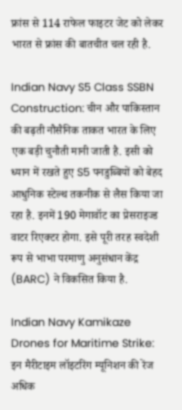फ्रांस से 114 राफेल फाइटर जेट को लेकर भारत से फ्रांस की बातचीत चल रही है.

Indian Navy S5 Class SSBN Construction: चीन और पाकिस्तान की बढ़ती नौसैनिक ताकत भारत के लिए एक बड़ी चुनौती मानी जाती है. इसी को ध्यान में रखते हुए S5 पनडुब्बियों को बेहद आधुनिक स्टेल्थ तकनीक से लैस किया जा रहा है. इनमें 190 मेगावॉट का प्रेसराइज्ड वाटर रिएक्टर होगा. इसे पूरी तरह स्वदेशी रूप से भाभा परमाणु अनुसंधान केंद्र (BARC) ने विकसित किया है.

Indian Navy Kamikaze Drones for Maritime Strike: इन मैरीटाइम लॉइटरिंग म्यूनिशन की रेंज अधिक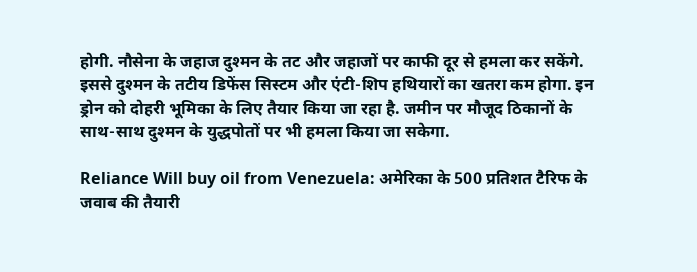होगी. नौसेना के जहाज दुश्मन के तट और जहाजों पर काफी दूर से हमला कर सकेंगे. इससे दुश्मन के तटीय डिफेंस सिस्टम और एंटी-शिप हथियारों का खतरा कम होगा. इन ड्रोन को दोहरी भूमिका के लिए तैयार किया जा रहा है. जमीन पर मौजूद ठिकानों के साथ-साथ दुश्मन के युद्धपोतों पर भी हमला किया जा सकेगा.

Reliance Will buy oil from Venezuela: अमेरिका के 500 प्रतिशत टैरिफ के जवाब की तैयारी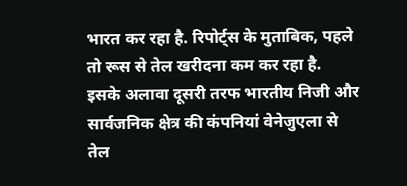भारत कर रहा है. रिपोर्ट्स के मुताबिक, पहले तो रूस से तेल खरीदना कम कर रहा है. इसके अलावा दूसरी तरफ भारतीय निजी और सार्वजनिक क्षेत्र की कंपनियां वेनेजुएला से तेल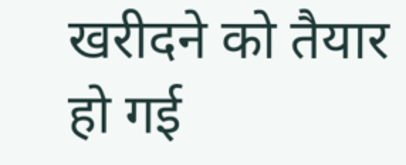खरीदने को तैयार हो गई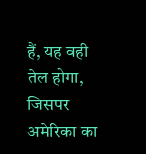हैं, यह वही तेल होगा, जिसपर अमेरिका का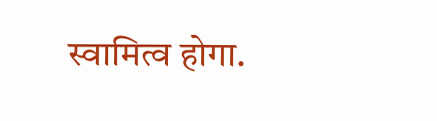स्वामित्व होगा.